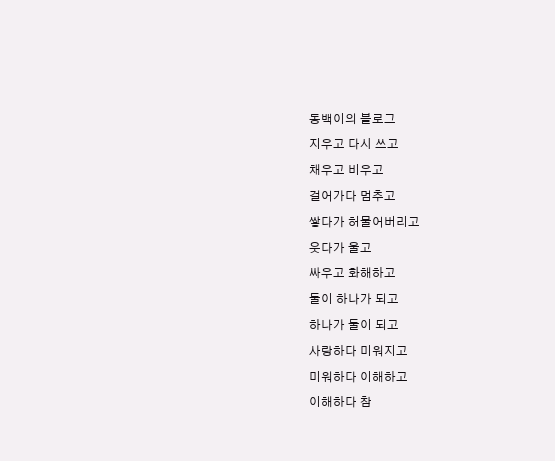동백이의 블로그
지우고 다시 쓰고
채우고 비우고
걸어가다 멈추고
쌓다가 허물어버리고
웃다가 울고
싸우고 화해하고
둘이 하나가 되고
하나가 둘이 되고
사랑하다 미워지고
미워하다 이해하고
이해하다 참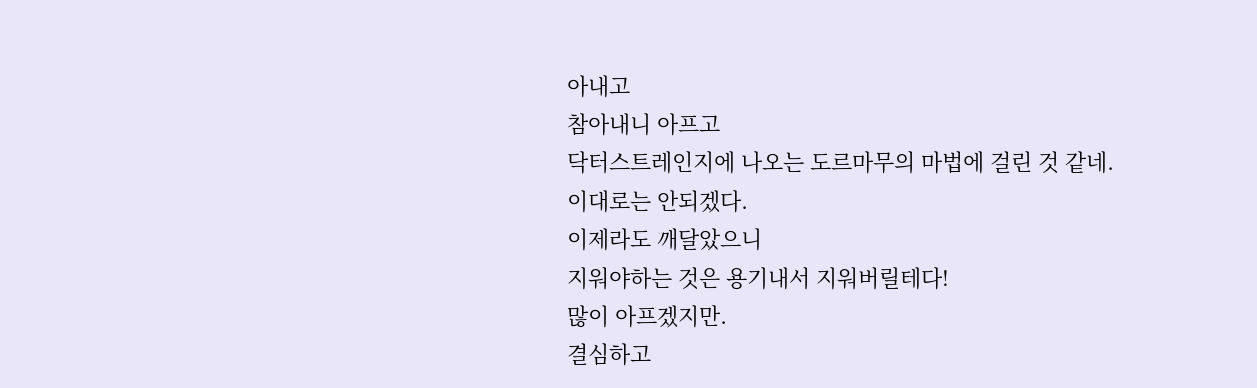아내고
참아내니 아프고
닥터스트레인지에 나오는 도르마무의 마법에 걸린 것 같네.
이대로는 안되겠다.
이제라도 깨달았으니
지워야하는 것은 용기내서 지워버릴테다!
많이 아프겠지만.
결심하고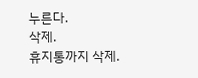누른다.
삭제.
휴지통까지 삭제.